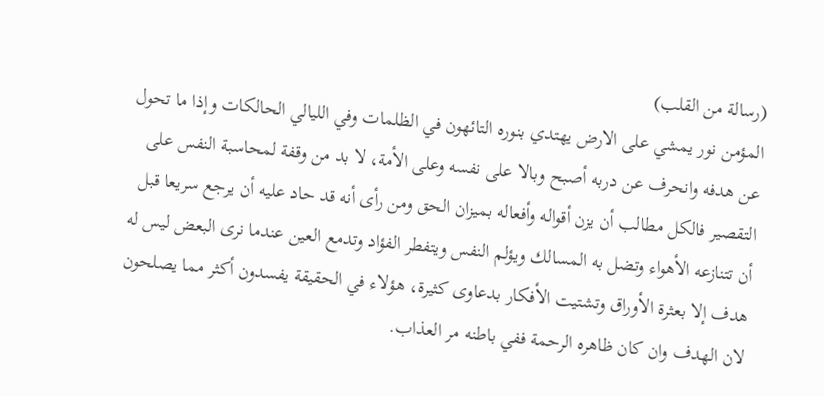(رسالة من القلب)
المؤمن نور يمشي على الارض يهتدي بنوره التائهون في الظلمات وفي الليالي الحالكات وإذا ما تحول عن هدفه وانحرف عن دربه أصبح وبالا على نفسه وعلى الأمة، لا بد من وقفة لمحاسبة النفس على التقصير فالكل مطالب أن يزن أقواله وأفعاله بميزان الحق ومن رأى أنه قد حاد عليه أن يرجع سريعا قبل أن تتنازعه الأهواء وتضل به المسالك ويؤلم النفس ويتفطر الفؤاد وتدمع العين عندما نرى البعض ليس له هدف إلا بعثرة الأوراق وتشتيت الأفكار بدعاوى كثيرة، هؤلاء في الحقيقة يفسدون أكثر مما يصلحون لان الهدف وان كان ظاهره الرحمة ففي باطنه مر العذاب.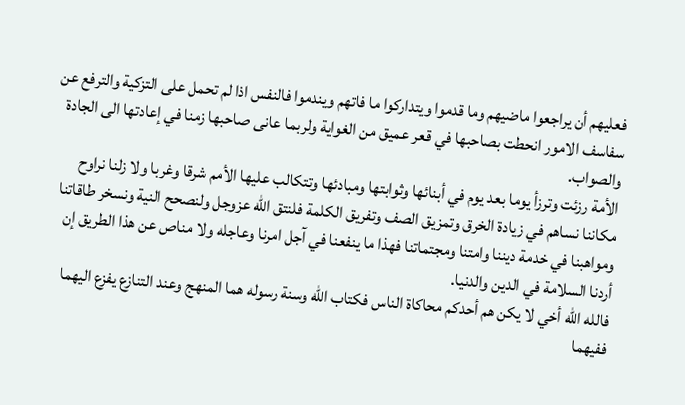فعليهم أن يراجعوا ماضيهم وما قدموا ويتداركوا ما فاتهم ويندموا فالنفس اذا لم تحمل على التزكية والترفع عن سفاسف الامور انحطت بصاحبها في قعر عميق من الغواية ولربما عانى صاحبها زمنا في إعادتها الى الجادة والصواب.
الأمة رزئت وترزأ يوما بعد يوم في أبنائها وثوابتها ومبادئها وتتكالب عليها الأمم شرقا وغربا ولا زلنا نراوح مكاننا نساهم في زيادة الخرق وتمزيق الصف وتفريق الكلمة فلنتق الله عزوجل ولنصحح النية ونسخر طاقاتنا ومواهبنا في خدمة ديننا وامتنا ومجتماتنا فهذا ما ينفعنا في آجل امرنا وعاجله ولا مناص عن هذا الطريق إن أردنا السلامة في الدين والدنيا.
فالله الله أخي لا يكن هم أحدكم محاكاة الناس فكتاب الله وسنة رسوله هما المنهج وعند التنازع يفزع اليهما ففيهما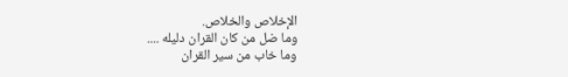الإخلاص والخلاص.
وما ضل من كان القران دليله ....
وما خاب من سير القران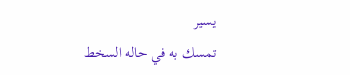يسير
تمسك به في حاله السخط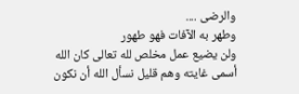والرضى ....
وطهر به الآفات فهو طهور
ولن يضيع عمل مخلص لله تعالى كان الله أسمى غايته وهم قليل نسأل الله أن نكون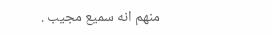منهم انه سميع مجيب .